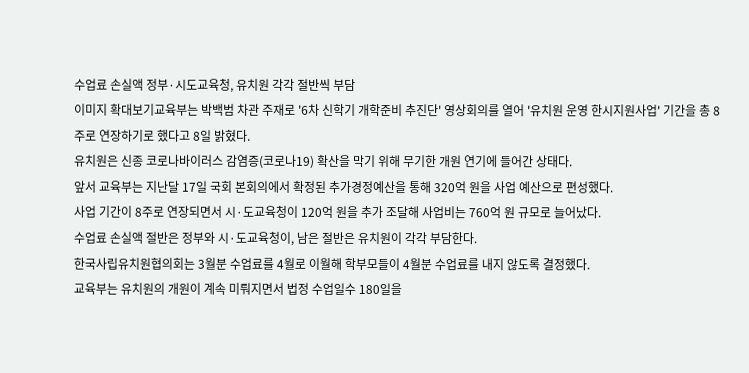수업료 손실액 정부·시도교육청, 유치원 각각 절반씩 부담
이미지 확대보기교육부는 박백범 차관 주재로 '6차 신학기 개학준비 추진단' 영상회의를 열어 '유치원 운영 한시지원사업' 기간을 총 8주로 연장하기로 했다고 8일 밝혔다.
유치원은 신종 코로나바이러스 감염증(코로나19) 확산을 막기 위해 무기한 개원 연기에 들어간 상태다.
앞서 교육부는 지난달 17일 국회 본회의에서 확정된 추가경정예산을 통해 320억 원을 사업 예산으로 편성했다.
사업 기간이 8주로 연장되면서 시·도교육청이 120억 원을 추가 조달해 사업비는 760억 원 규모로 늘어났다.
수업료 손실액 절반은 정부와 시·도교육청이, 남은 절반은 유치원이 각각 부담한다.
한국사립유치원협의회는 3월분 수업료를 4월로 이월해 학부모들이 4월분 수업료를 내지 않도록 결정했다.
교육부는 유치원의 개원이 계속 미뤄지면서 법정 수업일수 180일을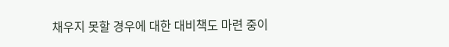채우지 못할 경우에 대한 대비책도 마련 중이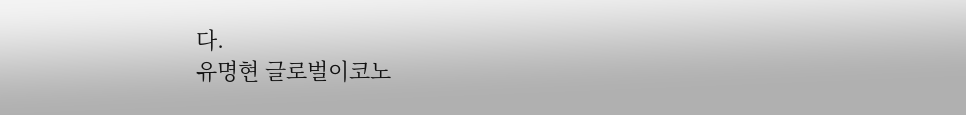다.
유명현 글로벌이코노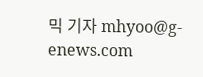믹 기자 mhyoo@g-enews.com